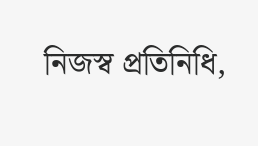নিজস্ব প্রতিনিধি,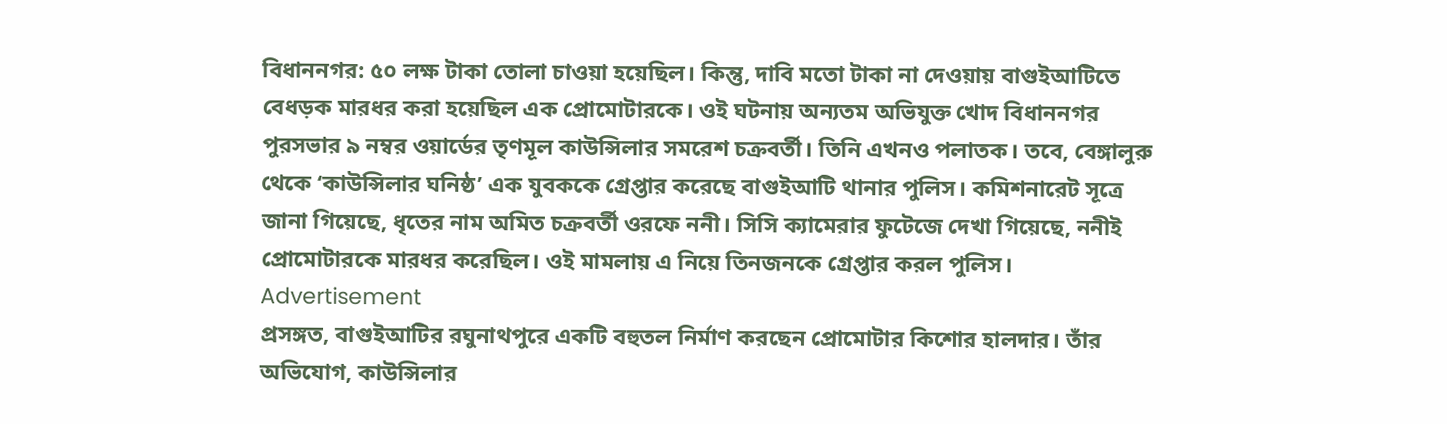বিধাননগর: ৫০ লক্ষ টাকা তোলা চাওয়া হয়েছিল। কিন্তু, দাবি মতো টাকা না দেওয়ায় বাগুইআটিতে বেধড়ক মারধর করা হয়েছিল এক প্রোমোটারকে। ওই ঘটনায় অন্যতম অভিযুক্ত খোদ বিধাননগর পুরসভার ৯ নম্বর ওয়ার্ডের তৃণমূল কাউন্সিলার সমরেশ চক্রবর্তী। তিনি এখনও পলাতক। তবে, বেঙ্গালুরু থেকে ‘কাউন্সিলার ঘনিষ্ঠ’ এক যুবককে গ্রেপ্তার করেছে বাগুইআটি থানার পুলিস। কমিশনারেট সূত্রে জানা গিয়েছে, ধৃতের নাম অমিত চক্রবর্তী ওরফে ননী। সিসি ক্যামেরার ফুটেজে দেখা গিয়েছে, ননীই প্রোমোটারকে মারধর করেছিল। ওই মামলায় এ নিয়ে তিনজনকে গ্রেপ্তার করল পুলিস।
Advertisement
প্রসঙ্গত, বাগুইআটির রঘুনাথপুরে একটি বহুতল নির্মাণ করছেন প্রোমোটার কিশোর হালদার। তাঁর অভিযোগ, কাউন্সিলার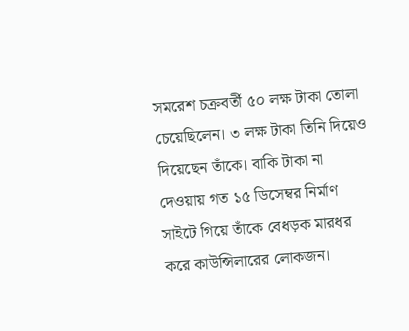সমরেশ চক্রবর্তী ৫০ লক্ষ টাকা তোলা চেয়েছিলেন। ৩ লক্ষ টাকা তিনি দিয়েও দিয়েছেন তাঁকে। বাকি টাকা না দেওয়ায় গত ১৫ ডিসেম্বর নির্মাণ সাইটে গিয়ে তাঁকে বেধড়ক মারধর করে কাউন্সিলারের লোকজন।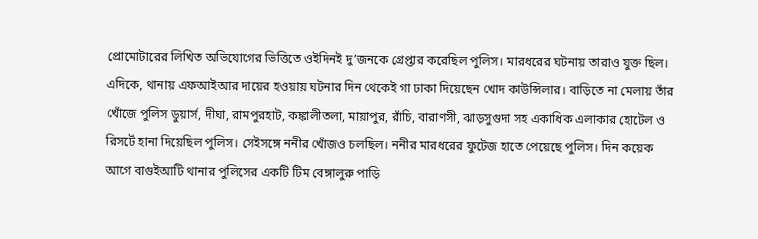প্রোমোটারের লিখিত অভিযোগের ভিত্তিতে ওইদিনই দু’জনকে গ্রেপ্তার করেছিল পুলিস। মারধরের ঘটনায় তারাও যুক্ত ছিল।
এদিকে, থানায় এফআইআর দায়ের হওয়ায় ঘটনার দিন থেকেই গা ঢাকা দিয়েছেন খোদ কাউন্সিলার। বাড়িতে না মেলায় তাঁর খোঁজে পুলিস ডুয়ার্স, দীঘা, রামপুরহাট, কঙ্কালীতলা, মায়াপুর, রাঁচি, বারাণসী, ঝাড়সুগুদা সহ একাধিক এলাকার হোটেল ও রিসর্টে হানা দিয়েছিল পুলিস। সেইসঙ্গে ননীর খোঁজও চলছিল। ননীর মারধরের ফুটেজ হাতে পেয়েছে পুলিস। দিন কয়েক আগে বাগুইআটি থানার পুলিসের একটি টিম বেঙ্গালুরু পাড়ি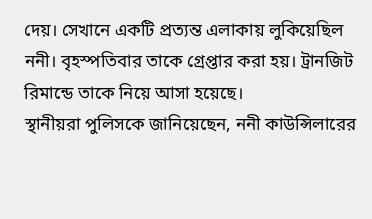দেয়। সেখানে একটি প্রত্যন্ত এলাকায় লুকিয়েছিল ননী। বৃহস্পতিবার তাকে গ্রেপ্তার করা হয়। ট্রানজিট রিমান্ডে তাকে নিয়ে আসা হয়েছে।
স্থানীয়রা পুলিসকে জানিয়েছেন, ননী কাউন্সিলারের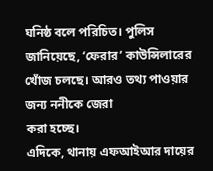ঘনিষ্ঠ বলে পরিচিত। পুলিস জানিয়েছে, ‘ফেরার’ কাউন্সিলারের খোঁজ চলছে। আরও তথ্য পাওয়ার জন্য ননীকে জেরা
করা হচ্ছে।
এদিকে, থানায় এফআইআর দায়ের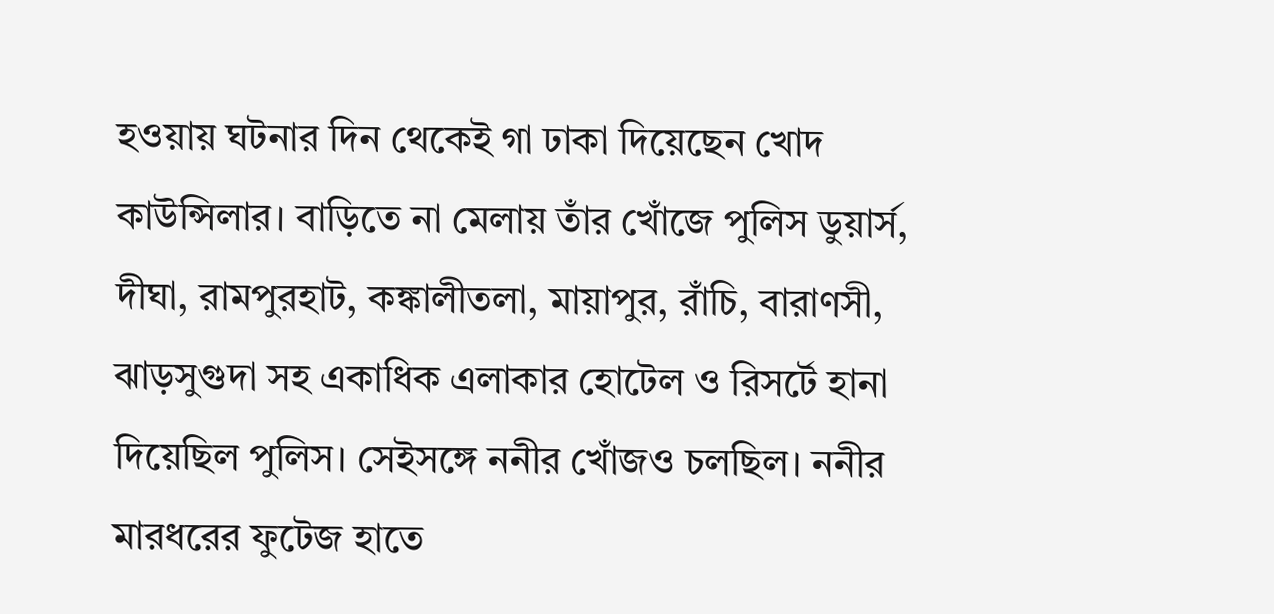হওয়ায় ঘটনার দিন থেকেই গা ঢাকা দিয়েছেন খোদ কাউন্সিলার। বাড়িতে না মেলায় তাঁর খোঁজে পুলিস ডুয়ার্স, দীঘা, রামপুরহাট, কঙ্কালীতলা, মায়াপুর, রাঁচি, বারাণসী, ঝাড়সুগুদা সহ একাধিক এলাকার হোটেল ও রিসর্টে হানা দিয়েছিল পুলিস। সেইসঙ্গে ননীর খোঁজও চলছিল। ননীর মারধরের ফুটেজ হাতে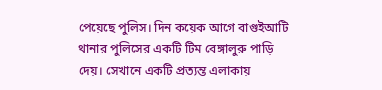পেয়েছে পুলিস। দিন কয়েক আগে বাগুইআটি থানার পুলিসের একটি টিম বেঙ্গালুরু পাড়ি দেয়। সেখানে একটি প্রত্যন্ত এলাকায়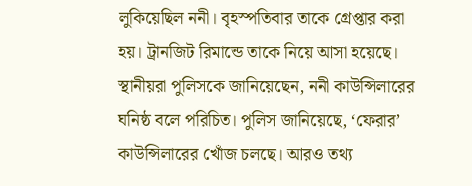লুকিয়েছিল ননী। বৃহস্পতিবার তাকে গ্রেপ্তার করা হয়। ট্রানজিট রিমান্ডে তাকে নিয়ে আসা হয়েছে।
স্থানীয়রা পুলিসকে জানিয়েছেন, ননী কাউন্সিলারের ঘনিষ্ঠ বলে পরিচিত। পুলিস জানিয়েছে, ‘ফেরার’ কাউন্সিলারের খোঁজ চলছে। আরও তথ্য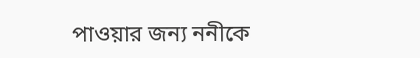পাওয়ার জন্য ননীকে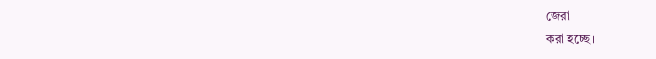জেরা
করা হচ্ছে।